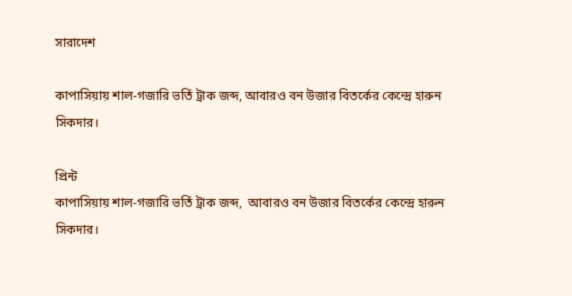সারাদেশ

কাপাসিয়ায় শাল-গজারি ভর্তি ট্রাক জব্দ, আবারও বন উজার বিতর্কের কেন্দ্রে হারুন সিকদার।

প্রিন্ট
কাপাসিয়ায় শাল-গজারি ভর্তি ট্রাক জব্দ,  আবারও বন উজার বিতর্কের কেন্দ্রে হারুন সিকদার।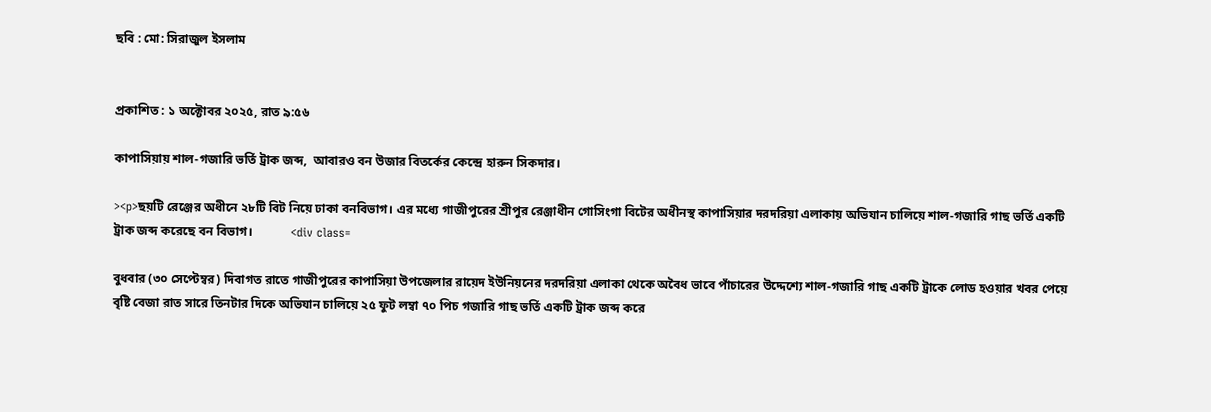ছবি : মো: সিরাজুল ইসলাম


প্রকাশিত : ১ অক্টোবর ২০২৫, রাত ৯:৫৬

কাপাসিয়ায় শাল-গজারি ভর্তি ট্রাক জব্দ,  আবারও বন উজার বিতর্কের কেন্দ্রে হারুন সিকদার।

><p>ছয়টি রেঞ্জের অধীনে ২৮টি বিট নিয়ে ঢাকা বনবিভাগ। এর মধ্যে গাজীপুরের শ্রীপুর রেঞ্জাধীন গোসিংগা বিটের অধীনস্থ কাপাসিয়ার দরদরিয়া এলাকায় অভিযান চালিয়ে শাল-গজারি গাছ ভর্তি একটি ট্রাক জব্দ করেছে বন বিভাগ।            <div class=

বুধবার (৩০ সেপ্টেম্বর) দিবাগত রাতে গাজীপুরের কাপাসিয়া উপজেলার রায়েদ ইউনিয়নের দরদরিয়া এলাকা থেকে অবৈধ ভাবে পাঁচারের উদ্দেশ্যে শাল-গজারি গাছ একটি ট্রাকে লোড হওয়ার খবর পেয়ে বৃষ্টি বেজা রাত সারে তিনটার দিকে অভিযান চালিয়ে ২৫ ফুট লম্বা ৭০ পিচ গজারি গাছ ভর্তি একটি ট্রাক জব্দ করে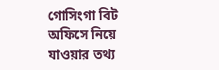গোসিংগা বিট অফিসে নিয়ে যাওয়ার তথ্য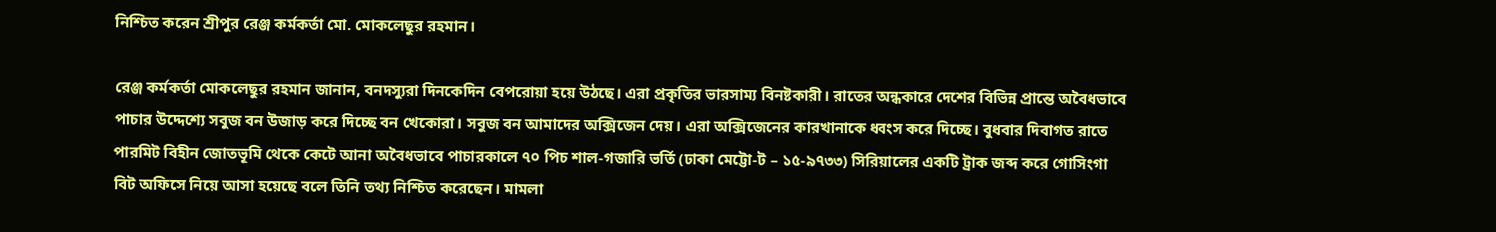নিশ্চিত করেন শ্রীপুর রেঞ্জ কর্মকর্তা মো. মোকলেছুর রহমান।

রেঞ্জ কর্মকর্তা মোকলেছুর রহমান জানান, বনদস্যুরা দিনকেদিন বেপরোয়া হয়ে উঠছে। এরা প্রকৃতির ভারসাম্য বিনষ্টকারী। রাতের অন্ধকারে দেশের বিভিন্ন প্রান্তে অবৈধভাবে পাচার উদ্দেশ্যে সবুজ বন উজাড় করে দিচ্ছে বন খেকোরা। সবুজ বন আমাদের অক্সিজেন দেয়। এরা অক্সিজেনের কারখানাকে ধ্বংস করে দিচ্ছে। বুধবার দিবাগত রাতে পারমিট বিহীন জোতভূমি থেকে কেটে আনা অবৈধভাবে পাচারকালে ৭০ পিচ শাল-গজারি ভর্তি (ঢাকা মেট্টো-ট – ১৫-৯৭৩৩) সিরিয়ালের একটি ট্রাক জব্দ করে গোসিংগা বিট অফিসে নিয়ে আসা হয়েছে বলে তিনি তথ্য নিশ্চিত করেছেন। মামলা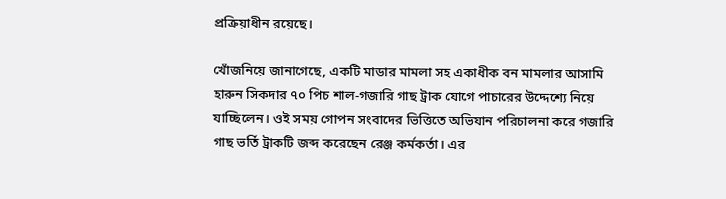প্রক্রিয়াধীন রয়েছে।

খোঁজনিয়ে জানাগেছে, একটি মাডার মামলা সহ একাধীক বন মামলার আসামি হারুন সিকদার ৭০ পিচ শাল-গজারি গাছ ট্রাক যোগে পাচারের উদ্দেশ্যে নিয়ে যাচ্ছিলেন। ওই সময় গোপন সংবাদের ভিত্তিতে অভিযান পরিচালনা করে গজারি গাছ ভর্তি ট্রাকটি জব্দ করেছেন রেঞ্জ কর্মকর্তা। এর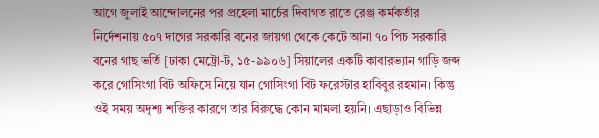আগে জুলাই আন্দোলনের পর প্রহেলা মার্চের দিবাগত রাতে রেঞ্জ কর্মকর্তার নির্দেশনায় ৫০৭ দাগের সরকারি বনের জায়গা থেকে কেটে আনা ৭০ পিচ সরকারি বনের গাছ ভর্তি [ঢাকা মেট্রো-ট, ১৫-৯৯০৬] সিয়ালের একটি কাবারভ্যান গাড়ি জব্দ করে গোসিংগা বিট অফিসে নিয়ে যান গোসিংগা বিট ফরেস্টার হাবিবুর রহমান। কিন্তু ওই সময় অদৃশ্য শক্তির কারণে তার বিরুদ্ধে কোন মামলা হয়নি। এছাড়াও বিভিন্ন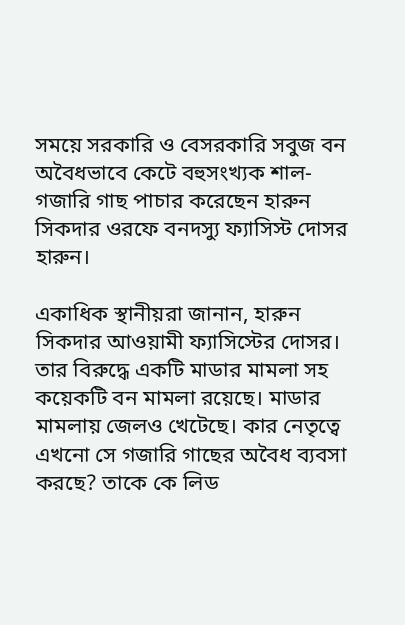সময়ে সরকারি ও বেসরকারি সবুজ বন অবৈধভাবে কেটে বহুসংখ্যক শাল-গজারি গাছ পাচার করেছেন হারুন সিকদার ওরফে বনদস্যু ফ্যাসিস্ট দোসর হারুন।

একাধিক স্থানীয়রা জানান, হারুন সিকদার আওয়ামী ফ্যাসিস্টের দোসর। তার বিরুদ্ধে একটি মাডার মামলা সহ কয়েকটি বন মামলা রয়েছে। মাডার মামলায় জেলও খেটেছে। কার নেতৃত্বে এখনো সে গজারি গাছের অবৈধ ব্যবসা করছে? তাকে কে লিড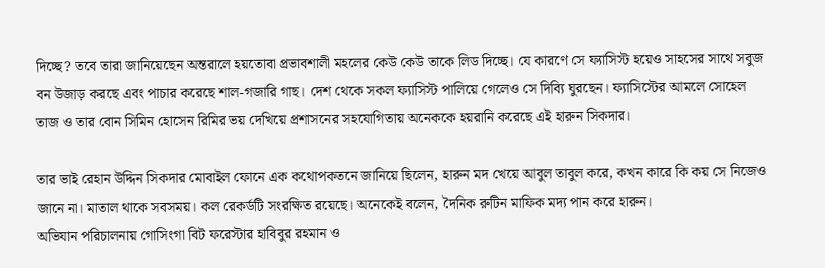দিচ্ছে? তবে তারা জানিয়েছেন অন্তরালে হয়তোবা প্রভাবশালী মহলের কেউ কেউ তাকে লিড দিচ্ছে। যে কারণে সে ফ্যাসিস্ট হয়েও সাহসের সাথে সবুজ বন উজাড় করছে এবং পাচার করেছে শাল-গজারি গাছ। দেশ থেকে সকল ফ্যাসিস্ট পালিয়ে গেলেও সে দিব্যি ঘুরছেন। ফ্যাসিস্টের আমলে সোহেল তাজ ও তার বোন সিমিন হোসেন রিমির ভয় দেখিয়ে প্রশাসনের সহযোগিতায় অনেককে হয়রানি করেছে এই হারুন সিকদার।

তার ভাই রেহান উদ্দিন সিকদার মোবাইল ফোনে এক কথোপকতনে জানিয়ে ছিলেন, হারুন মদ খেয়ে আবুল তাবুল করে, কখন কারে কি কয় সে নিজেও জানে না। মাতাল থাকে সবসময়। কল রেকর্ডটি সংরক্ষিত রয়েছে। অনেকেই বলেন, দৈনিক রুটিন মাফিক মদ্য পান করে হারুন।
অভিযান পরিচালনায় গোসিংগা বিট ফরেস্টার হাবিবুর রহমান ও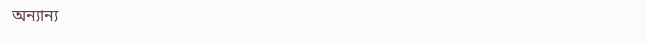অন্যান্য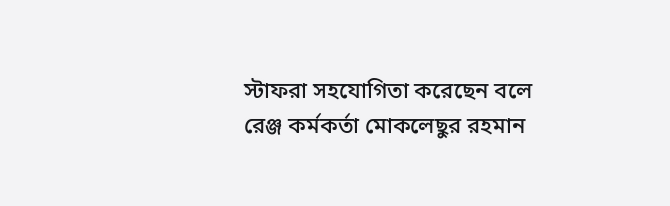স্টাফরা সহযোগিতা করেছেন বলে রেঞ্জ কর্মকর্তা মোকলেছুর রহমান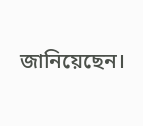জানিয়েছেন।